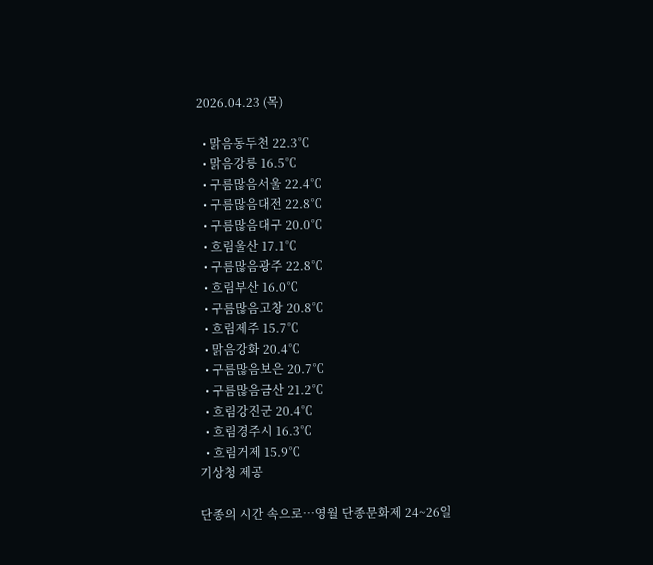2026.04.23 (목)

  • 맑음동두천 22.3℃
  • 맑음강릉 16.5℃
  • 구름많음서울 22.4℃
  • 구름많음대전 22.8℃
  • 구름많음대구 20.0℃
  • 흐림울산 17.1℃
  • 구름많음광주 22.8℃
  • 흐림부산 16.0℃
  • 구름많음고창 20.8℃
  • 흐림제주 15.7℃
  • 맑음강화 20.4℃
  • 구름많음보은 20.7℃
  • 구름많음금산 21.2℃
  • 흐림강진군 20.4℃
  • 흐림경주시 16.3℃
  • 흐림거제 15.9℃
기상청 제공

단종의 시간 속으로…영월 단종문화제 24~26일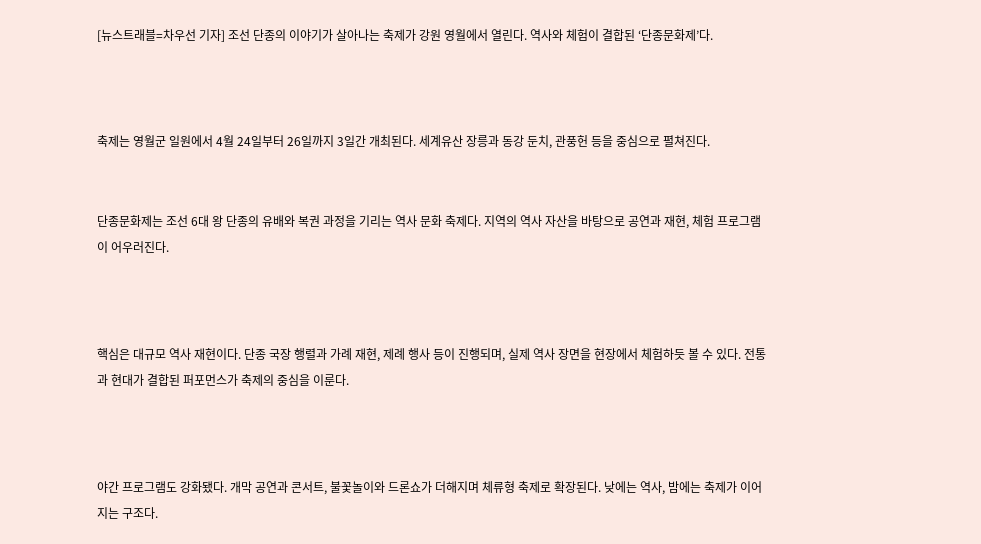[뉴스트래블=차우선 기자] 조선 단종의 이야기가 살아나는 축제가 강원 영월에서 열린다. 역사와 체험이 결합된 ‘단종문화제’다.



축제는 영월군 일원에서 4월 24일부터 26일까지 3일간 개최된다. 세계유산 장릉과 동강 둔치, 관풍헌 등을 중심으로 펼쳐진다.


단종문화제는 조선 6대 왕 단종의 유배와 복권 과정을 기리는 역사 문화 축제다. 지역의 역사 자산을 바탕으로 공연과 재현, 체험 프로그램이 어우러진다.



핵심은 대규모 역사 재현이다. 단종 국장 행렬과 가례 재현, 제례 행사 등이 진행되며, 실제 역사 장면을 현장에서 체험하듯 볼 수 있다. 전통과 현대가 결합된 퍼포먼스가 축제의 중심을 이룬다.



야간 프로그램도 강화됐다. 개막 공연과 콘서트, 불꽃놀이와 드론쇼가 더해지며 체류형 축제로 확장된다. 낮에는 역사, 밤에는 축제가 이어지는 구조다.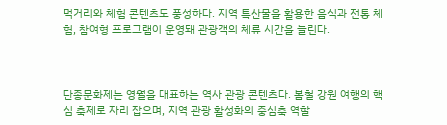먹거리와 체험 콘텐츠도 풍성하다. 지역 특산물을 활용한 음식과 전통 체험, 참여형 프로그램이 운영돼 관광객의 체류 시간을 늘린다.



단종문화제는 영월을 대표하는 역사 관광 콘텐츠다. 봄철 강원 여행의 핵심 축제로 자리 잡으며, 지역 관광 활성화의 중심축 역할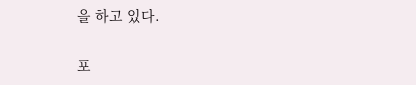을 하고 있다.

포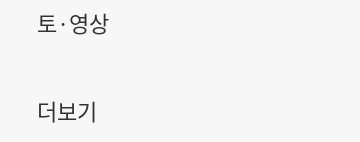토·영상

더보기